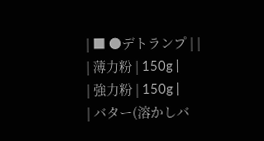| ■ ●デトランプ | |
| 薄力粉 | 150g |
| 強力粉 | 150g |
| バター(溶かしバ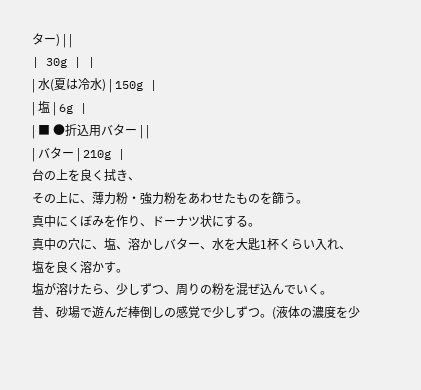ター) | |
| 30g | |
| 水(夏は冷水) | 150g |
| 塩 | 6g |
| ■ ●折込用バター | |
| バター | 210g |
台の上を良く拭き、
その上に、薄力粉・強力粉をあわせたものを篩う。
真中にくぼみを作り、ドーナツ状にする。
真中の穴に、塩、溶かしバター、水を大匙1杯くらい入れ、塩を良く溶かす。
塩が溶けたら、少しずつ、周りの粉を混ぜ込んでいく。
昔、砂場で遊んだ棒倒しの感覚で少しずつ。(液体の濃度を少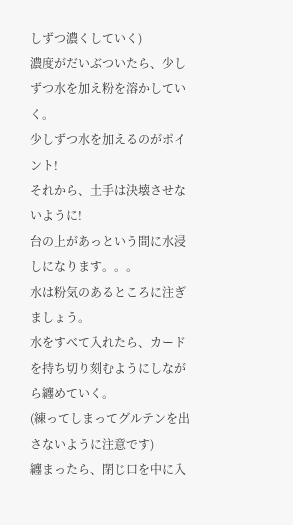しずつ濃くしていく)
濃度がだいぶついたら、少しずつ水を加え粉を溶かしていく。
少しずつ水を加えるのがポイント!
それから、土手は決壊させないように!
台の上があっという間に水浸しになります。。。
水は粉気のあるところに注ぎましょう。
水をすべて入れたら、カードを持ち切り刻むようにしながら纏めていく。
(練ってしまってグルテンを出さないように注意です)
纏まったら、閉じ口を中に入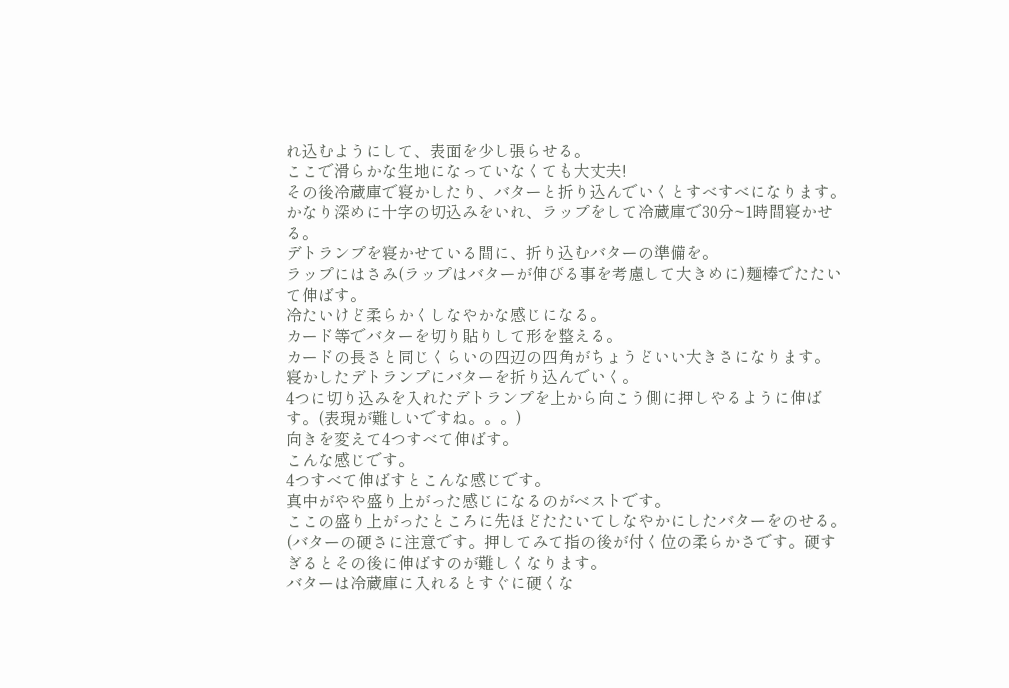れ込むようにして、表面を少し張らせる。
ここで滑らかな生地になっていなくても大丈夫!
その後冷蔵庫で寝かしたり、バターと折り込んでいくとすべすべになります。
かなり深めに十字の切込みをいれ、ラップをして冷蔵庫で30分~1時間寝かせる。
デトランプを寝かせている間に、折り込むバターの準備を。
ラップにはさみ(ラップはバターが伸びる事を考慮して大きめに)麺棒でたたいて伸ばす。
冷たいけど柔らかくしなやかな感じになる。
カード等でバターを切り貼りして形を整える。
カードの長さと同じくらいの四辺の四角がちょうどいい大きさになります。
寝かしたデトランプにバターを折り込んでいく。
4つに切り込みを入れたデトランプを上から向こう側に押しやるように伸ばす。(表現が難しいですね。。。)
向きを変えて4つすべて伸ばす。
こんな感じです。
4つすべて伸ばすとこんな感じです。
真中がやや盛り上がった感じになるのがベストです。
ここの盛り上がったところに先ほどたたいてしなやかにしたバターをのせる。
(バターの硬さに注意です。押してみて指の後が付く位の柔らかさです。硬すぎるとその後に伸ばすのが難しくなります。
バターは冷蔵庫に入れるとすぐに硬くな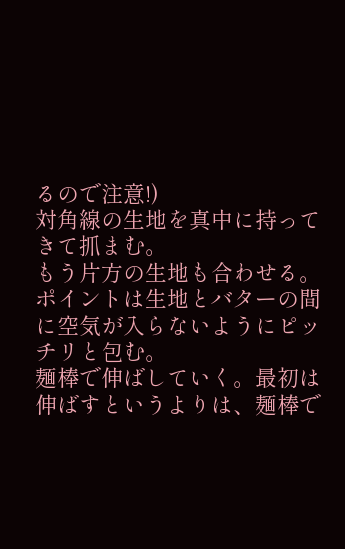るので注意!)
対角線の生地を真中に持ってきて抓まむ。
もう片方の生地も合わせる。
ポイントは生地とバターの間に空気が入らないようにピッチリと包む。
麺棒で伸ばしていく。最初は伸ばすというよりは、麺棒で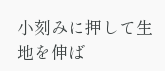小刻みに押して生地を伸ば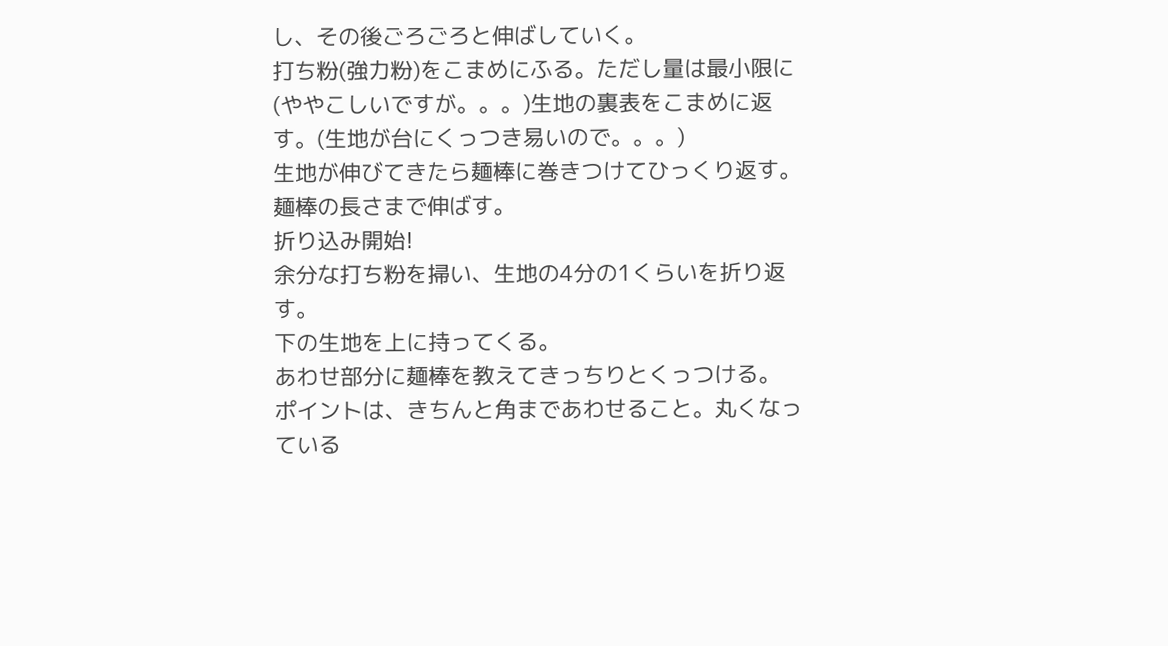し、その後ごろごろと伸ばしていく。
打ち粉(強力粉)をこまめにふる。ただし量は最小限に(ややこしいですが。。。)生地の裏表をこまめに返す。(生地が台にくっつき易いので。。。)
生地が伸びてきたら麺棒に巻きつけてひっくり返す。
麺棒の長さまで伸ばす。
折り込み開始!
余分な打ち粉を掃い、生地の4分の1くらいを折り返す。
下の生地を上に持ってくる。
あわせ部分に麺棒を教えてきっちりとくっつける。
ポイントは、きちんと角まであわせること。丸くなっている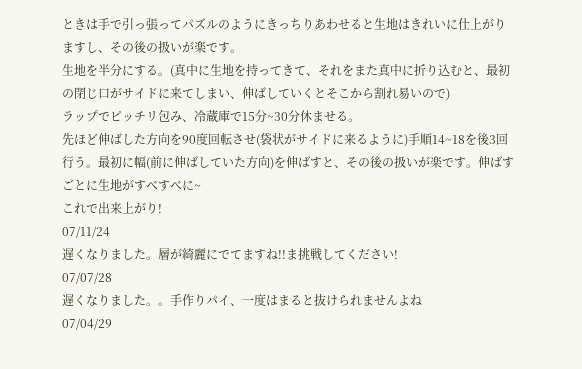ときは手で引っ張ってパズルのようにきっちりあわせると生地はきれいに仕上がりますし、その後の扱いが楽です。
生地を半分にする。(真中に生地を持ってきて、それをまた真中に折り込むと、最初の閉じ口がサイドに来てしまい、伸ばしていくとそこから割れ易いので)
ラップでピッチリ包み、冷蔵庫で15分~30分休ませる。
先ほど伸ばした方向を90度回転させ(袋状がサイドに来るように)手順14~18を後3回行う。最初に幅(前に伸ばしていた方向)を伸ばすと、その後の扱いが楽です。伸ばすごとに生地がすべすべに~
これで出来上がり!
07/11/24
遅くなりました。層が綺麗にでてますね!!ま挑戦してください!
07/07/28
遅くなりました。。手作りパイ、一度はまると抜けられませんよね
07/04/29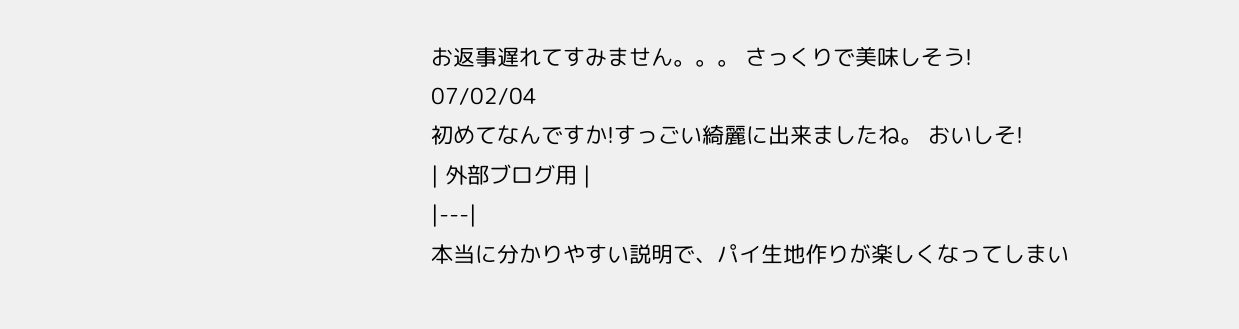お返事遅れてすみません。。。 さっくりで美味しそう!
07/02/04
初めてなんですか!すっごい綺麗に出来ましたね。 おいしそ!
| 外部ブログ用 |
|---|
本当に分かりやすい説明で、パイ生地作りが楽しくなってしまい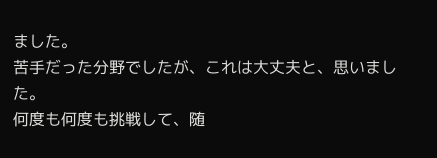ました。
苦手だった分野でしたが、これは大丈夫と、思いました。
何度も何度も挑戦して、随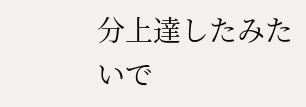分上達したみたいで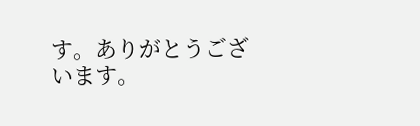す。ありがとうございます。